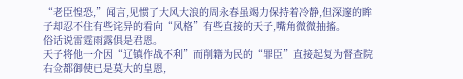“老臣惶恐,”闻言,见惯了大风大浪的周永春虽竭力保持着冷静,但深邃的眸子却忍不住有些诧异的看向“风格”有些直接的天子,嘴角微微抽搐。
俗话说雷霆雨露俱是君恩。
天子将他一介因“辽镇作战不利”而削籍为民的“罪臣”直接起复为督查院右佥都御使已是莫大的皇恩,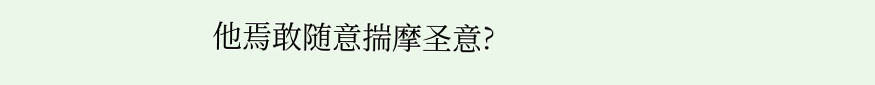他焉敢随意揣摩圣意?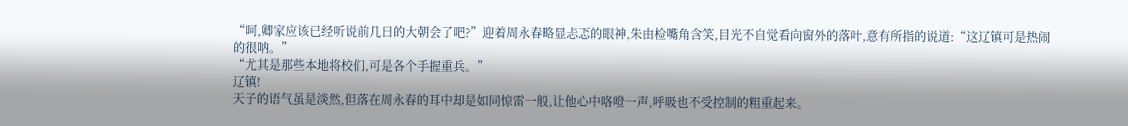“呵,卿家应该已经听说前几日的大朝会了吧?”迎着周永春略显忐忑的眼神,朱由检嘴角含笑,目光不自觉看向窗外的落叶,意有所指的说道:“这辽镇可是热闹的很呐。”
“尤其是那些本地将校们,可是各个手握重兵。”
辽镇!
天子的语气虽是淡然,但落在周永春的耳中却是如同惊雷一般,让他心中咯噔一声,呼吸也不受控制的粗重起来。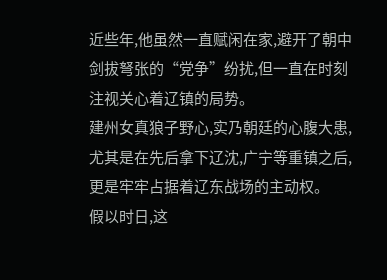近些年,他虽然一直赋闲在家,避开了朝中剑拔弩张的“党争”纷扰,但一直在时刻注视关心着辽镇的局势。
建州女真狼子野心,实乃朝廷的心腹大患,尤其是在先后拿下辽沈,广宁等重镇之后,更是牢牢占据着辽东战场的主动权。
假以时日,这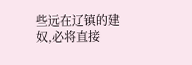些远在辽镇的建奴,必将直接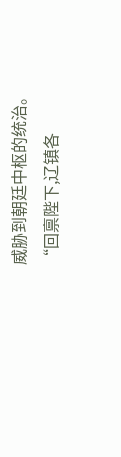威胁到朝廷中枢的统治。
“回禀陛下,辽镇各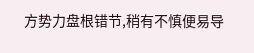方势力盘根错节,稍有不慎便易导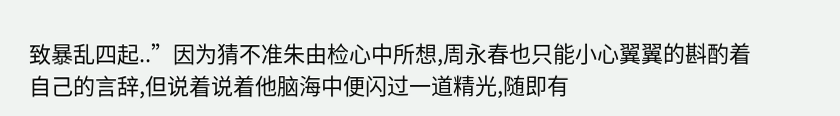致暴乱四起..”因为猜不准朱由检心中所想,周永春也只能小心翼翼的斟酌着自己的言辞,但说着说着他脑海中便闪过一道精光,随即有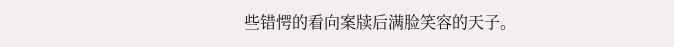些错愕的看向案牍后满脸笑容的天子。